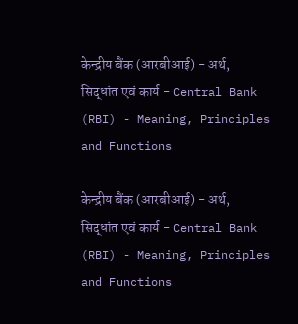केन्द्रीय बैंक (आरबीआई) - अर्थ, सिद्धांत एवं कार्य - Central Bank (RBI) - Meaning, Principles and Functions

केन्द्रीय बैंक (आरबीआई) - अर्थ, सिद्धांत एवं कार्य - Central Bank (RBI) - Meaning, Principles and Functions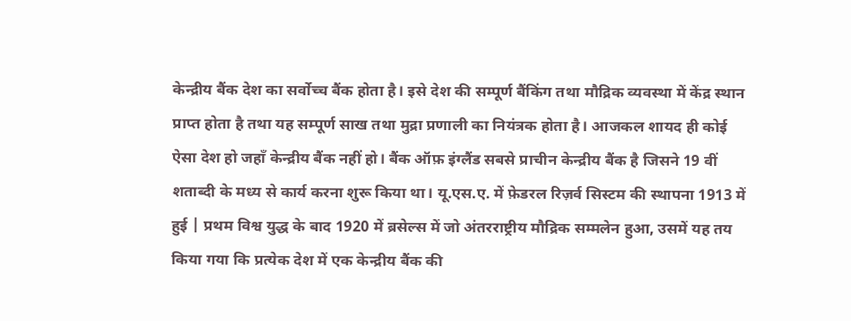केन्द्रीय बैंक देश का सर्वोच्च बैंक होता है। इसे देश की सम्पूर्ण बैंकिंग तथा मौद्रिक व्यवस्था में केंद्र स्थान प्राप्त होता है तथा यह सम्पूर्ण साख तथा मुद्रा प्रणाली का नियंत्रक होता है। आजकल शायद ही कोई ऐसा देश हो जहाँ केन्द्रीय बैंक नहीं हो। बैंक ऑफ़ इंग्लैंड सबसे प्राचीन केन्द्रीय बैंक है जिसने 19 वीं शताब्दी के मध्य से कार्य करना शुरू किया था। यू.एस.ए. में फ़ेडरल रिज़र्व सिस्टम की स्थापना 1913 में हुई | प्रथम विश्व युद्ध के बाद 1920 में ब्रसेल्स में जो अंतरराष्ट्रीय मौद्रिक सम्मलेन हुआ, उसमें यह तय किया गया कि प्रत्येक देश में एक केन्द्रीय बैंक की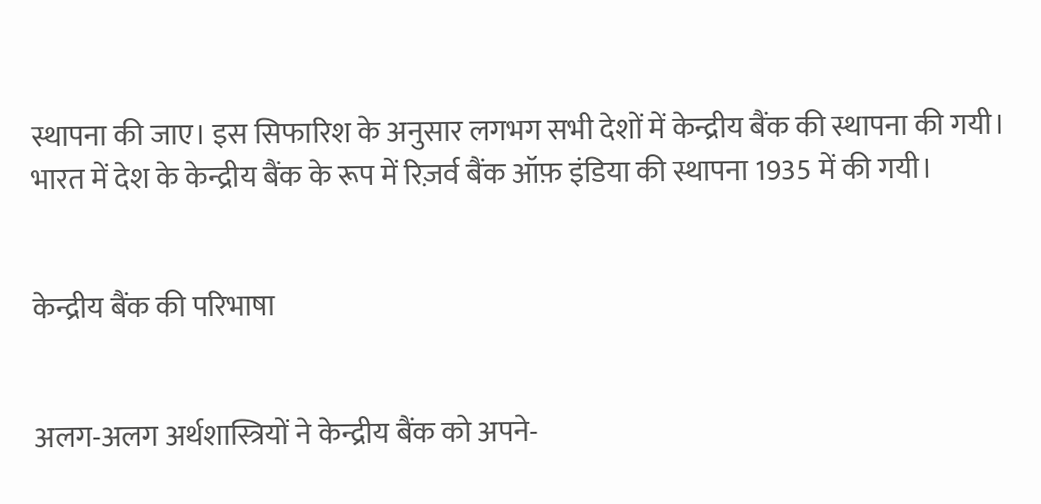स्थापना की जाए। इस सिफारिश के अनुसार लगभग सभी देशों में केन्द्रीय बैंक की स्थापना की गयी। भारत में देश के केन्द्रीय बैंक के रूप में रिज़र्व बैंक ऑफ़ इंडिया की स्थापना 1935 में की गयी।


केन्द्रीय बैंक की परिभाषा


अलग-अलग अर्थशास्त्रियों ने केन्द्रीय बैंक को अपने-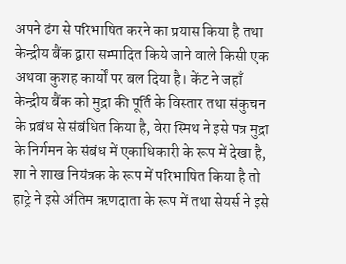अपने ढंग से परिभाषित करने का प्रयास किया है तथा केन्द्रीय बैंक द्वारा सम्पादित किये जाने वाले किसी एक अथवा कुशह कार्यों पर बल दिया है। केंट ने जहाँ केन्द्रीय बैंक को मुद्रा की पूर्ति के विस्तार तथा संकुचन के प्रबंध से संबंधित किया है, वेरा स्मिथ ने इसे पत्र मुद्रा के निर्गमन के संबंध में एकाधिकारी के रूप में देखा है, शा ने शाख नियंत्रक के रूप में परिभाषित किया है तो हाट्रे ने इसे अंतिम ऋणदाता के रूप में तथा सेयर्स ने इसे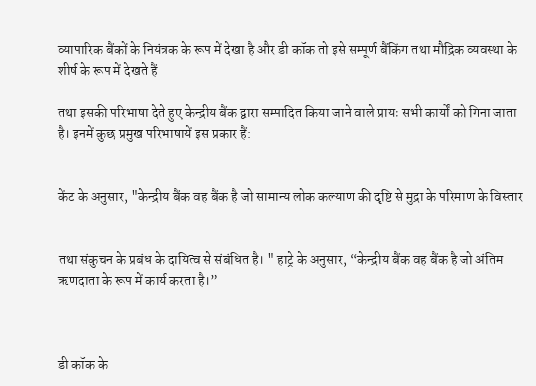व्यापारिक बैंकों के नियंत्रक के रूप में देखा है और डी कॉक तो इसे सम्पूर्ण बैंकिंग तथा मौद्रिक व्यवस्था के शीर्ष के रूप में देखते हैं

तथा इसकी परिभाषा देते हुए केन्द्रीय बैंक द्वारा सम्पादित किया जाने वाले प्रायः सभी कार्यों को गिना जाता है। इनमें कुछ प्रमुख परिभाषायें इस प्रकार हैं:


केंट के अनुसार, "केन्द्रीय बैंक वह बैंक है जो सामान्य लोक कल्याण की दृष्टि से मुद्रा के परिमाण के विस्तार


तथा संकुचन के प्रबंध के दायित्व से संबंधित है। " हाट्रे के अनुसार, “केन्द्रीय बैंक वह बैंक है जो अंतिम ऋणदाता के रूप में कार्य करता है।”



डी कॉक के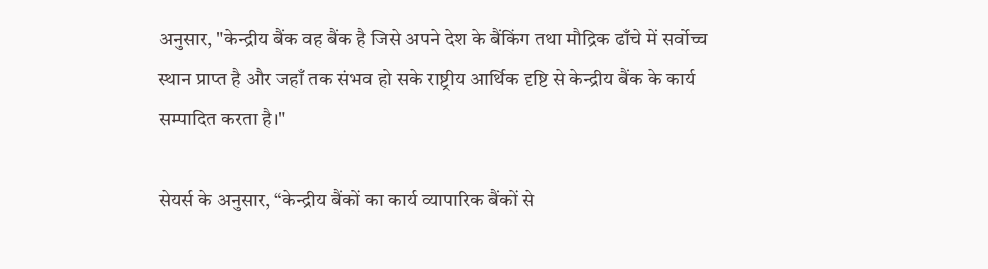अनुसार, "केन्द्रीय बैंक वह बैंक है जिसे अपने देश के बैंकिंग तथा मौद्रिक ढाँचे में सर्वोच्च स्थान प्राप्त है और जहाँ तक संभव हो सके राष्ट्रीय आर्थिक दृष्टि से केन्द्रीय बैंक के कार्य सम्पादित करता है।"

सेयर्स के अनुसार, “केन्द्रीय बैंकों का कार्य व्यापारिक बैंकों से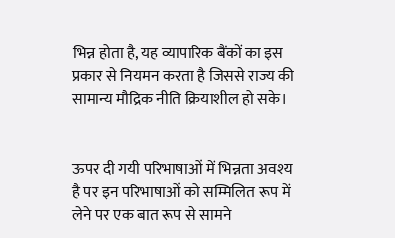भिन्न होता है, यह व्यापारिक बैंकों का इस प्रकार से नियमन करता है जिससे राज्य की सामान्य मौद्रिक नीति क्रियाशील हो सके।


ऊपर दी गयी परिभाषाओं में भिन्नता अवश्य है पर इन परिभाषाओं को सम्मिलित रूप में लेने पर एक बात रूप से सामने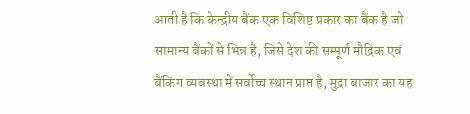आती है कि केन्द्रीय बैंक एक विशिष्ट प्रकार का बैंक है जो सामान्य बैंकों से भिन्न है, जिसे देश की सम्पूर्ण मौद्रिक एवं बैंकिंग व्यवस्था में सर्वोच्च स्थान प्राप्त है, मुद्रा बाजार का यह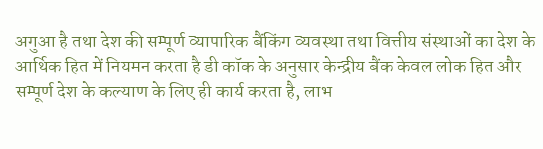अगुआ है तथा देश की सम्पूर्ण व्यापारिक बैंकिंग व्यवस्था तथा वित्तीय संस्थाओं का देश के आर्थिक हित में नियमन करता है डी कॉक के अनुसार केन्द्रीय बैंक केवल लोक हित और सम्पूर्ण देश के कल्याण के लिए ही कार्य करता है, लाभ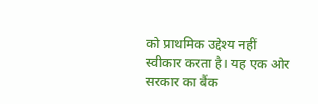को प्राथमिक उद्देश्य नहीं स्वीकार करता है। यह एक ओर सरकार का बैंक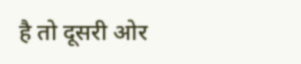है तो दूसरी ओर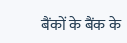बैंकों के बैंक के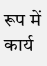रूप में कार्य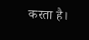करता है।